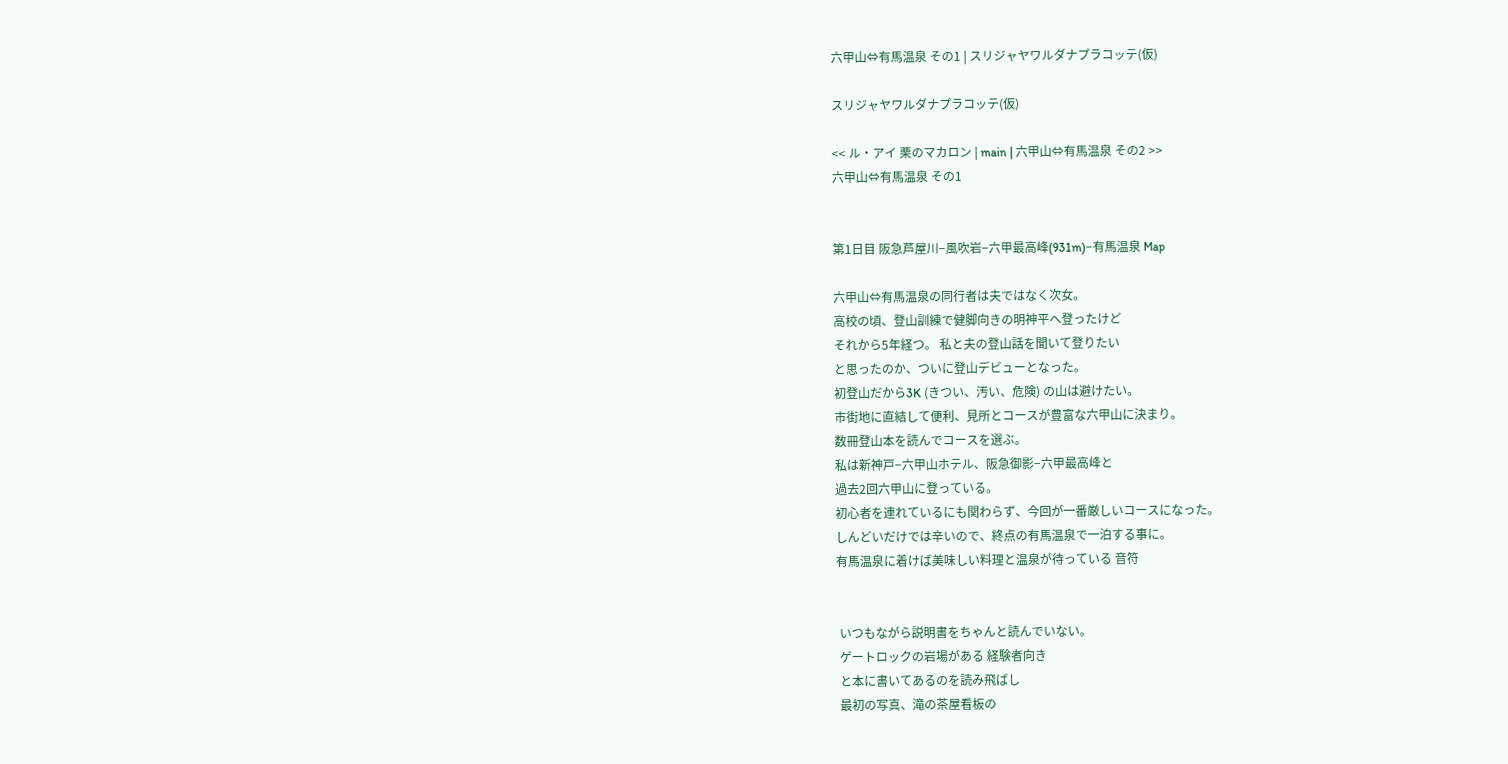六甲山⇔有馬温泉 その1 | スリジャヤワルダナプラコッテ(仮)

スリジャヤワルダナプラコッテ(仮)

<< ル・アイ 栗のマカロン | main | 六甲山⇔有馬温泉 その2 >>
六甲山⇔有馬温泉 その1


第1日目 阪急芦屋川−風吹岩−六甲最高峰(931m)−有馬温泉 Map

六甲山⇔有馬温泉の同行者は夫ではなく次女。
高校の頃、登山訓練で健脚向きの明神平へ登ったけど
それから5年経つ。 私と夫の登山話を聞いて登りたい
と思ったのか、ついに登山デビューとなった。
初登山だから3K (きつい、汚い、危険) の山は避けたい。
市街地に直結して便利、見所とコースが豊富な六甲山に決まり。
数冊登山本を読んでコースを選ぶ。
私は新神戸−六甲山ホテル、阪急御影−六甲最高峰と
過去2回六甲山に登っている。
初心者を連れているにも関わらず、今回が一番厳しいコースになった。
しんどいだけでは辛いので、終点の有馬温泉で一泊する事に。
有馬温泉に着けば美味しい料理と温泉が待っている 音符


 いつもながら説明書をちゃんと読んでいない。
 ゲートロックの岩場がある 経験者向き
 と本に書いてあるのを読み飛ばし
 最初の写真、滝の茶屋看板の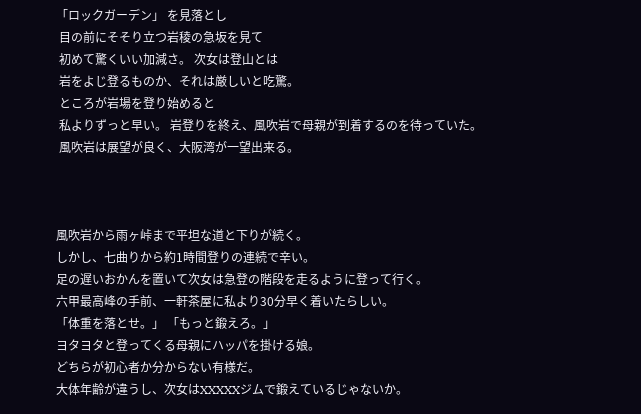「ロックガーデン」 を見落とし
 目の前にそそり立つ岩稜の急坂を見て
 初めて驚くいい加減さ。 次女は登山とは
 岩をよじ登るものか、それは厳しいと吃驚。
 ところが岩場を登り始めると
 私よりずっと早い。 岩登りを終え、風吹岩で母親が到着するのを待っていた。
 風吹岩は展望が良く、大阪湾が一望出来る。



風吹岩から雨ヶ峠まで平坦な道と下りが続く。
しかし、七曲りから約1時間登りの連続で辛い。
足の遅いおかんを置いて次女は急登の階段を走るように登って行く。
六甲最高峰の手前、一軒茶屋に私より30分早く着いたらしい。
「体重を落とせ。」 「もっと鍛えろ。」
ヨタヨタと登ってくる母親にハッパを掛ける娘。
どちらが初心者か分からない有様だ。
大体年齢が違うし、次女はXXXXXジムで鍛えているじゃないか。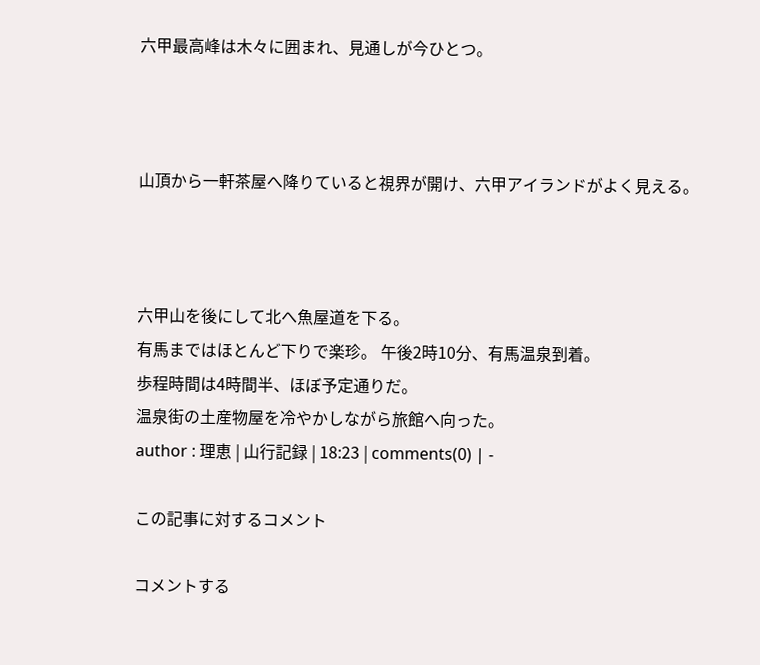六甲最高峰は木々に囲まれ、見通しが今ひとつ。



山頂から一軒茶屋へ降りていると視界が開け、六甲アイランドがよく見える。



六甲山を後にして北へ魚屋道を下る。
有馬まではほとんど下りで楽珍。 午後2時10分、有馬温泉到着。
歩程時間は4時間半、ほぼ予定通りだ。
温泉街の土産物屋を冷やかしながら旅館へ向った。
author : 理恵 | 山行記録 | 18:23 | comments(0) | -

この記事に対するコメント

コメントする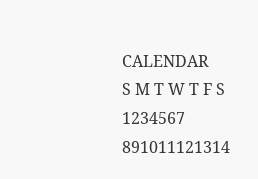CALENDAR
S M T W T F S
1234567
891011121314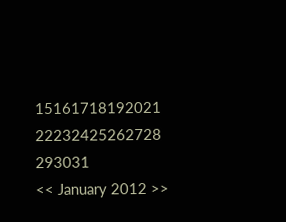15161718192021
22232425262728
293031
<< January 2012 >>